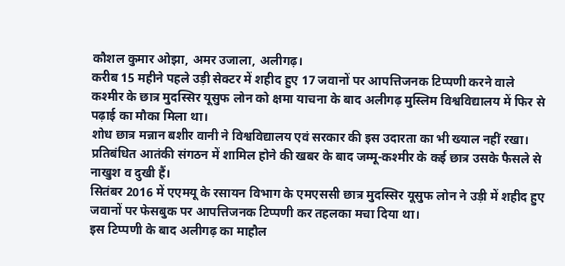कौशल कुमार ओझा, अमर उजाला, अलीगढ़।
करीब 15 महीने पहले उड़ी सेक्टर में शहीद हुए 17 जवानों पर आपत्तिजनक टिप्पणी करने वाले कश्मीर के छात्र मुदस्सिर यूसुफ लोन को क्षमा याचना के बाद अलीगढ़ मुस्लिम विश्वविद्यालय में फिर से पढ़ाई का मौका मिला था।
शोध छात्र मन्नान बशीर वानी ने विश्वविद्यालय एवं सरकार की इस उदारता का भी ख्याल नहीं रखा। प्रतिबंधित आतंकी संगठन में शामिल होने की खबर के बाद जम्मू-कश्मीर के कई छात्र उसके फैसले से नाखुश व दुखी हैं।
सितंबर 2016 में एएमयू के रसायन विभाग के एमएससी छात्र मुदस्सिर यूसुफ लोन ने उड़ी में शहीद हुए जवानों पर फेसबुक पर आपत्तिजनक टिप्पणी कर तहलका मचा दिया था।
इस टिप्पणी के बाद अलीगढ़ का माहौल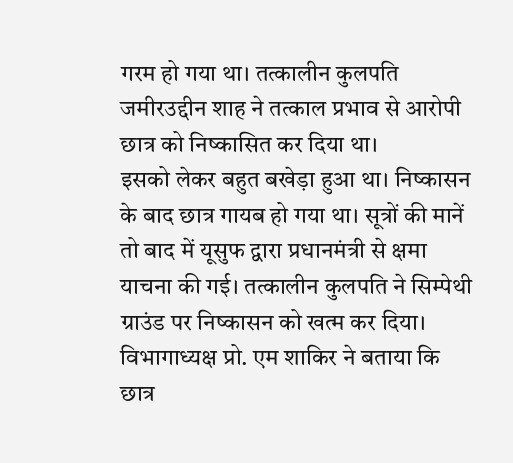गरम हो गया था। तत्कालीन कुलपति जमीरउद्दीन शाह ने तत्काल प्रभाव से आरोपी छात्र को निष्कासित कर दिया था।
इसको लेकर बहुत बखेड़ा हुआ था। निष्कासन के बाद छात्र गायब हो गया था। सूत्रों की मानें तो बाद में यूसुफ द्वारा प्रधानमंत्री से क्षमा याचना की गई। तत्कालीन कुलपति ने सिम्पेथी ग्राउंड पर निष्कासन को खत्म कर दिया। विभागाध्यक्ष प्रो. एम शाकिर ने बताया कि छात्र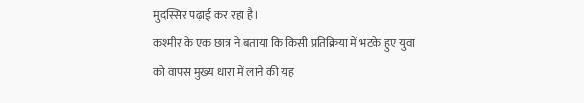मुदस्सिर पढ़ाई कर रहा है।
कश्मीर के एक छात्र ने बताया कि किसी प्रतिक्रिया में भटके हुए युवा को वापस मुख्य धारा में लाने की यह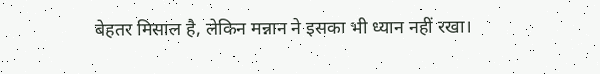बेहतर मिसाल है, लेकिन मन्नान ने इसका भी ध्यान नहीं रखा।